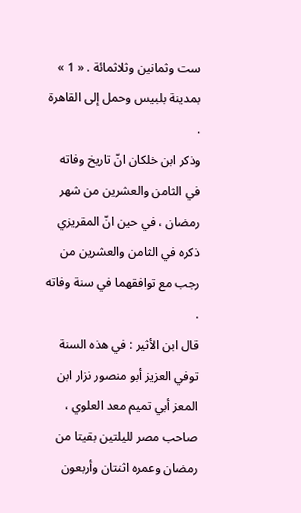ست وثمانين وثلاثمائة . « 1 » بمدينة بلبيس وحمل إلى القاهرة .
وذكر ابن خلكان انّ تاريخ وفاته في الثامن والعشرين من شهر رمضان ، في حين انّ المقريزي ذكره في الثامن والعشرين من رجب مع توافقهما في سنة وفاته .
قال ابن الأثير : في هذه السنة توفي العزيز أبو منصور نزار ابن المعز أبي تميم معد العلوي ، صاحب مصر لليلتين بقيتا من رمضان وعمره اثنتان وأربعون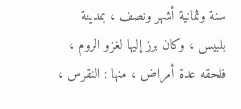سنة وثمانية أشهر ونصف ، بمدينة بلبيس ، وكان برز إليها لغزو الروم ، فلحقه عدة أمراض ، منها : النقرس ،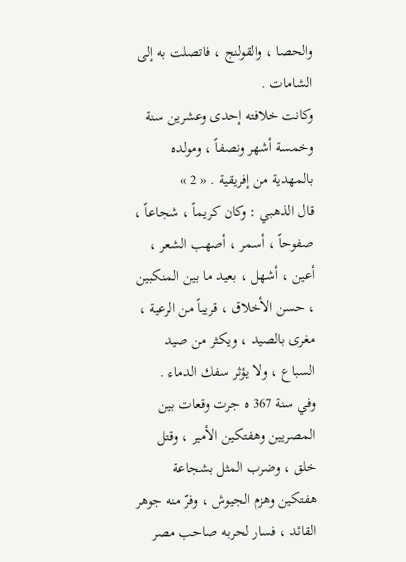والحصا ، والقولنج ، فاتصلت به إلى الشامات .
وكانت خلافته إحدى وعشرين سنة وخمسة أشهر ونصفاً ، ومولده بالمهدية من إفريقية . « 2 »
قال الذهبي : وكان كريماً ، شجاعاً ، صفوحاً ، أسمر ، أصهب الشعر ، أعين ، أشهل ، بعيد ما بين المنكبين ، حسن الأخلاق ، قريباً من الرعية ، مغرى بالصيد ، ويكثر من صيد السباع ، ولا يؤثر سفك الدماء .
وفي سنة 367 ه جرت وقعات بين المصريين وهفتكين الأمير ، وقتل خلق ، وضرب المثل بشجاعة هفتكين وهزم الجيوش ، وفرّ منه جوهر القائد ، فسار لحربه صاحب مصر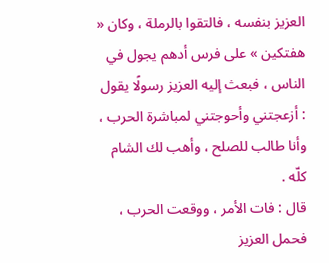العزيز بنفسه ، فالتقوا بالرملة ، وكان « هفتكين » على فرس أدهم يجول في الناس ، فبعث إليه العزيز رسولًا يقول : أزعجتني وأحوجتني لمباشرة الحرب ، وأنا طالب للصلح ، وأهب لك الشام كلّه .
قال : فات الأمر ، ووقعت الحرب ، فحمل العزيز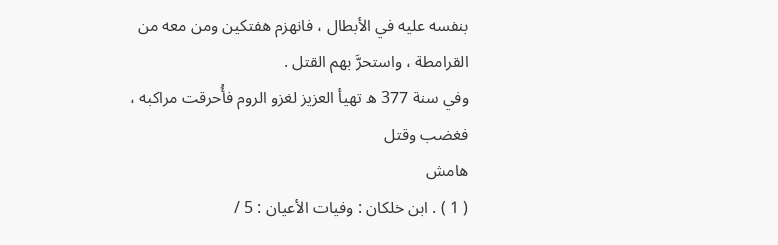بنفسه عليه في الأبطال ، فانهزم هفتكين ومن معه من القرامطة ، واستحرَّ بهم القتل .
وفي سنة 377 ه تهيأ العزيز لغزو الروم فأُحرقت مراكبه ، فغضب وقتل
هامش
( 1 ) . ابن خلكان : وفيات الأعيان : 5 /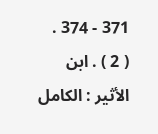371 - 374 .
( 2 ) . ابن الأثير : الكامل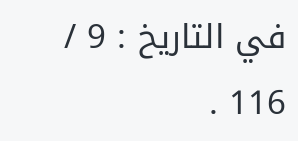في التاريخ : 9 / 116 .